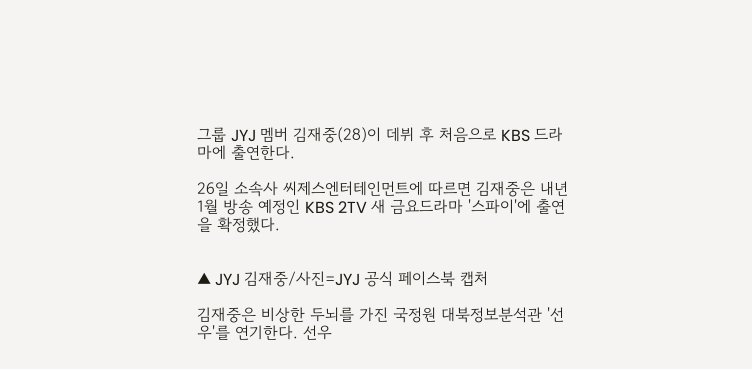그룹 JYJ 멤버 김재중(28)이 데뷔 후 처음으로 KBS 드라마에 출연한다.

26일 소속사 씨제스엔터테인먼트에 따르면 김재중은 내년 1월 방송 예정인 KBS 2TV 새 금요드라마 '스파이'에 출연을 확정했다.


▲ JYJ 김재중/사진=JYJ 공식 페이스북 캡처

김재중은 비상한 두뇌를 가진 국정원 대북정보분석관 '선우'를 연기한다. 선우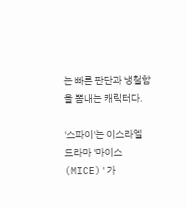는 빠른 판단과 냉철함을 뽐내는 캐릭터다.

'스파이'는 이스라엘 드라마 '마이스(MICE)'가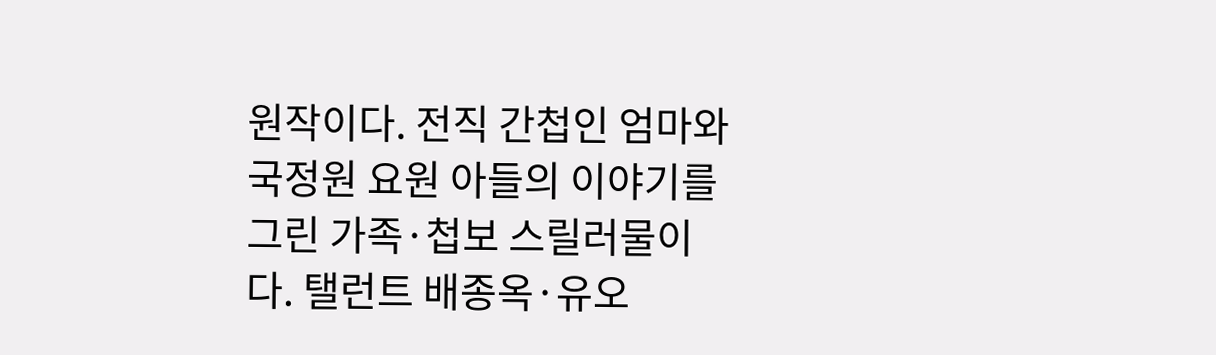원작이다. 전직 간첩인 엄마와 국정원 요원 아들의 이야기를 그린 가족·첩보 스릴러물이다. 탤런트 배종옥·유오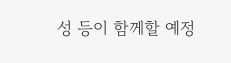성 등이 함께할 예정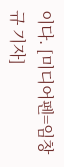이다. [미디어펜=임창규 기자]